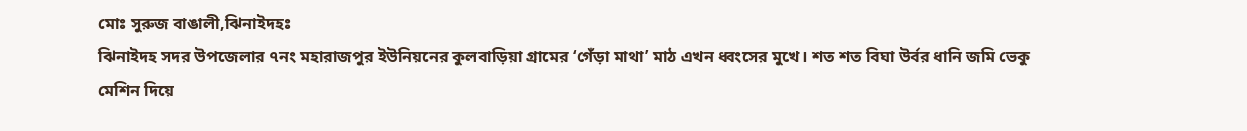মোঃ সুরুজ বাঙালী,ঝিনাইদহঃ
ঝিনাইদহ সদর উপজেলার ৭নং মহারাজপুর ইউনিয়নের কুলবাড়িয়া গ্রামের ‘গেঁড়া মাথা’ মাঠ এখন ধ্বংসের মুখে। শত শত বিঘা উর্বর ধানি জমি ভেকু মেশিন দিয়ে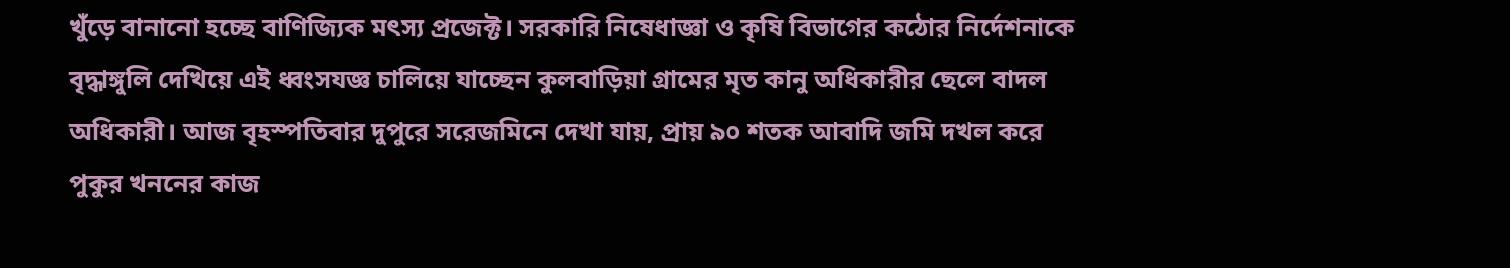খুঁড়ে বানানো হচ্ছে বাণিজ্যিক মৎস্য প্রজেক্ট। সরকারি নিষেধাজ্ঞা ও কৃষি বিভাগের কঠোর নির্দেশনাকে বৃদ্ধাঙ্গুলি দেখিয়ে এই ধ্বংসযজ্ঞ চালিয়ে যাচ্ছেন কুলবাড়িয়া গ্রামের মৃত কানু অধিকারীর ছেলে বাদল অধিকারী। আজ বৃহস্পতিবার দুপুরে সরেজমিনে দেখা যায়, প্রায় ৯০ শতক আবাদি জমি দখল করে পুকুর খননের কাজ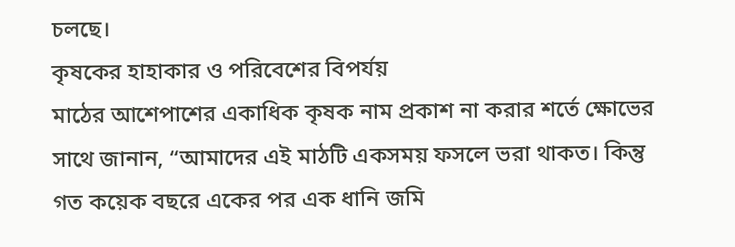চলছে।
কৃষকের হাহাকার ও পরিবেশের বিপর্যয়
মাঠের আশেপাশের একাধিক কৃষক নাম প্রকাশ না করার শর্তে ক্ষোভের সাথে জানান, “আমাদের এই মাঠটি একসময় ফসলে ভরা থাকত। কিন্তু গত কয়েক বছরে একের পর এক ধানি জমি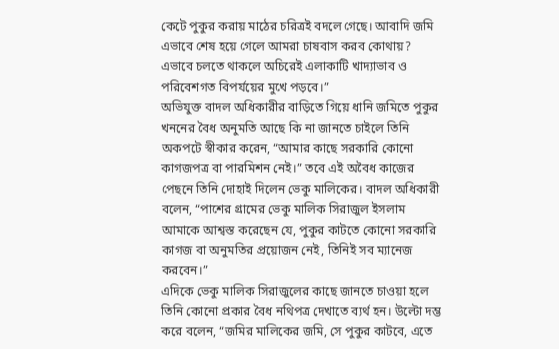কেটে পুকুর করায় মাঠের চরিত্রই বদলে গেছে। আবাদি জমি এভাবে শেষ হয়ে গেলে আমরা চাষবাস করব কোথায়? এভাবে চলতে থাকলে অচিরেই এলাকাটি খাদ্যাভাব ও পরিবেশগত বিপর্যয়ের মুখে পড়বে।”
অভিযুক্ত বাদল অধিকারীর বাড়িতে গিয়ে ধানি জমিতে পুকুর খননের বৈধ অনুমতি আছে কি না জানতে চাইলে তিনি অকপটে স্বীকার করেন, “আমার কাছে সরকারি কোনো কাগজপত্র বা পারমিশন নেই।” তবে এই অবৈধ কাজের পেছনে তিনি দোহাই দিলেন ভেকু মালিকের। বাদল অধিকারী বলেন, “পাশের গ্রামের ভেকু মালিক সিরাজুল ইসলাম আমাকে আশ্বস্ত করেছেন যে, পুকুর কাটতে কোনো সরকারি কাগজ বা অনুমতির প্রয়োজন নেই, তিনিই সব ম্যানেজ করবেন।”
এদিকে ভেকু মালিক সিরাজুলের কাছে জানতে চাওয়া হলে তিনি কোনো প্রকার বৈধ নথিপত্র দেখাতে ব্যর্থ হন। উল্টো দম্ভ করে বলেন, “জমির মালিকের জমি, সে পুকুর কাটবে, এতে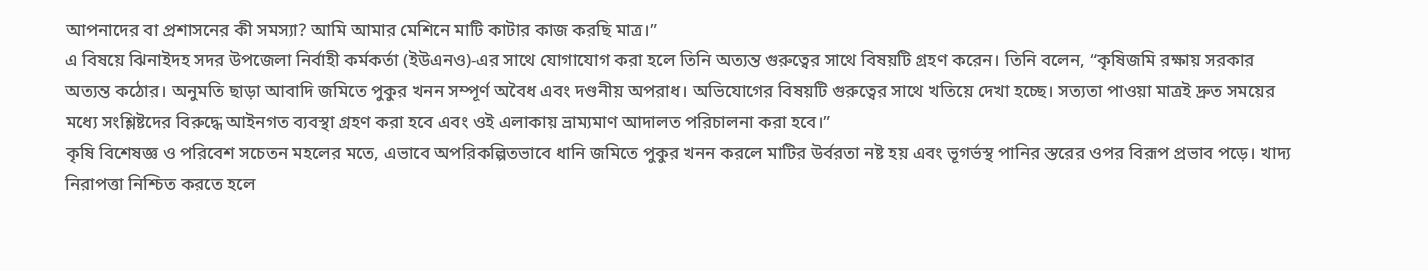আপনাদের বা প্রশাসনের কী সমস্যা? আমি আমার মেশিনে মাটি কাটার কাজ করছি মাত্র।”
এ বিষয়ে ঝিনাইদহ সদর উপজেলা নির্বাহী কর্মকর্তা (ইউএনও)-এর সাথে যোগাযোগ করা হলে তিনি অত্যন্ত গুরুত্বের সাথে বিষয়টি গ্রহণ করেন। তিনি বলেন, “কৃষিজমি রক্ষায় সরকার অত্যন্ত কঠোর। অনুমতি ছাড়া আবাদি জমিতে পুকুর খনন সম্পূর্ণ অবৈধ এবং দণ্ডনীয় অপরাধ। অভিযোগের বিষয়টি গুরুত্বের সাথে খতিয়ে দেখা হচ্ছে। সত্যতা পাওয়া মাত্রই দ্রুত সময়ের মধ্যে সংশ্লিষ্টদের বিরুদ্ধে আইনগত ব্যবস্থা গ্রহণ করা হবে এবং ওই এলাকায় ভ্রাম্যমাণ আদালত পরিচালনা করা হবে।”
কৃষি বিশেষজ্ঞ ও পরিবেশ সচেতন মহলের মতে, এভাবে অপরিকল্পিতভাবে ধানি জমিতে পুকুর খনন করলে মাটির উর্বরতা নষ্ট হয় এবং ভূগর্ভস্থ পানির স্তরের ওপর বিরূপ প্রভাব পড়ে। খাদ্য নিরাপত্তা নিশ্চিত করতে হলে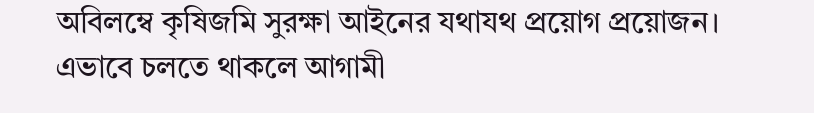অবিলম্বে কৃষিজমি সুরক্ষা আইনের যথাযথ প্রয়োগ প্রয়োজন। এভাবে চলতে থাকলে আগামী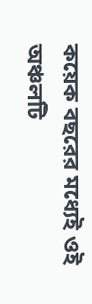কয়েক বছরের মধ্যেই ওই অঞ্চলটি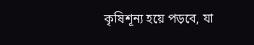কৃষিশূন্য হয়ে পড়বে, যা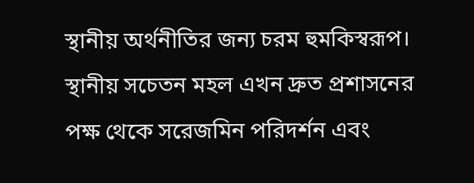স্থানীয় অর্থনীতির জন্য চরম হুমকিস্বরূপ।
স্থানীয় সচেতন মহল এখন দ্রুত প্রশাসনের পক্ষ থেকে সরেজমিন পরিদর্শন এবং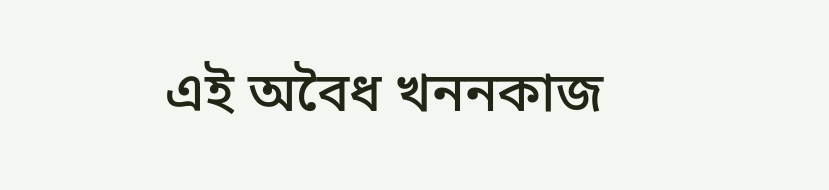এই অবৈধ খননকাজ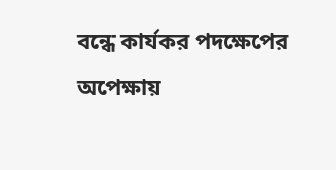বন্ধে কার্যকর পদক্ষেপের অপেক্ষায়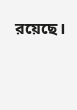রয়েছে।